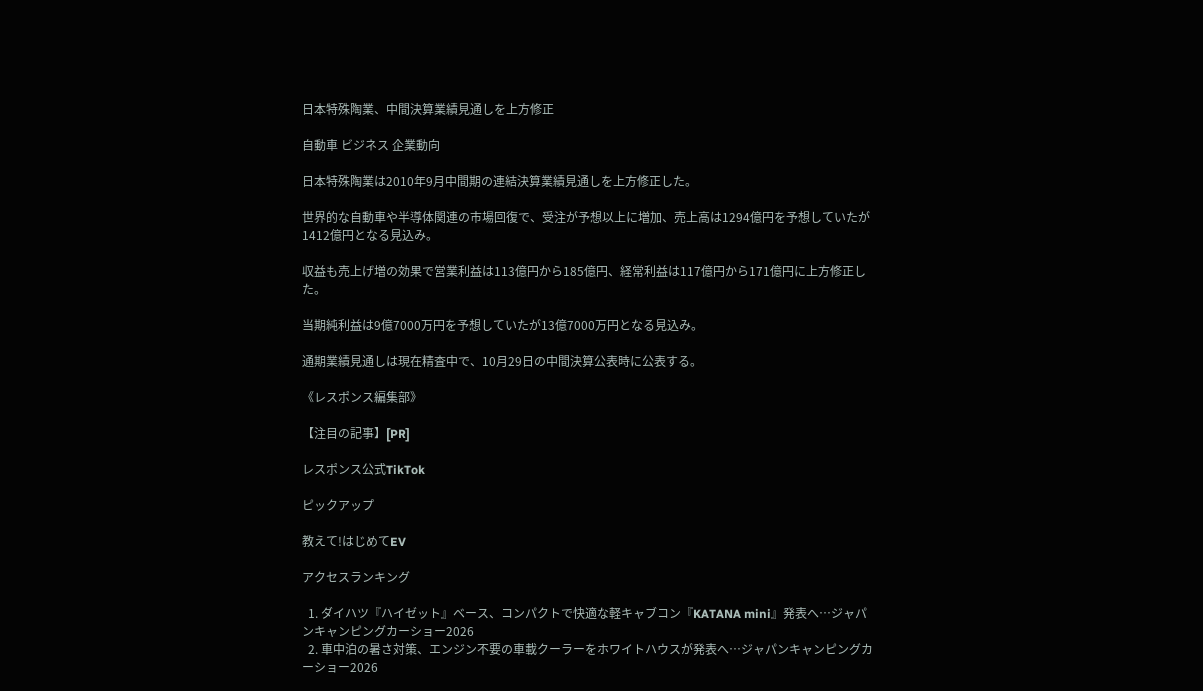日本特殊陶業、中間決算業績見通しを上方修正

自動車 ビジネス 企業動向

日本特殊陶業は2010年9月中間期の連結決算業績見通しを上方修正した。

世界的な自動車や半導体関連の市場回復で、受注が予想以上に増加、売上高は1294億円を予想していたが1412億円となる見込み。

収益も売上げ増の効果で営業利益は113億円から185億円、経常利益は117億円から171億円に上方修正した。

当期純利益は9億7000万円を予想していたが13億7000万円となる見込み。

通期業績見通しは現在精査中で、10月29日の中間決算公表時に公表する。

《レスポンス編集部》

【注目の記事】[PR]

レスポンス公式TikTok

ピックアップ

教えて!はじめてEV

アクセスランキング

  1. ダイハツ『ハイゼット』ベース、コンパクトで快適な軽キャブコン『KATANA mini』発表へ…ジャパンキャンピングカーショー2026
  2. 車中泊の暑さ対策、エンジン不要の車載クーラーをホワイトハウスが発表へ…ジャパンキャンピングカーショー2026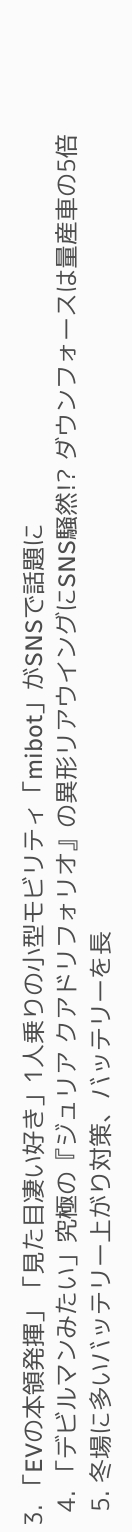3. 「EVの本領発揮」「見た目凄い好き」1人乗りの小型モビリティ「mibot」がSNSで話題に
  4. 「デビルマンみたい」究極の『ジュリア クアドリフォリオ』の異形リアウイングにSNS騒然!? ダウンフォースは量産車の5倍
  5. 冬場に多いバッテリー上がり対策、バッテリーを長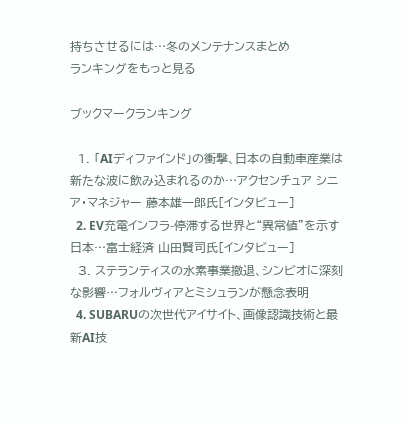持ちさせるには…冬のメンテナンスまとめ
ランキングをもっと見る

ブックマークランキング

  1. 「AIディファインド」の衝撃、日本の自動車産業は新たな波に飲み込まれるのか…アクセンチュア シニア・マネジャー 藤本雄一郎氏[インタビュー]
  2. EV充電インフラ-停滞する世界と“異常値”を示す日本…富士経済 山田賢司氏[インタビュー]
  3. ステランティスの水素事業撤退、シンビオに深刻な影響…フォルヴィアとミシュランが懸念表明
  4. SUBARUの次世代アイサイト、画像認識技術と最新AI技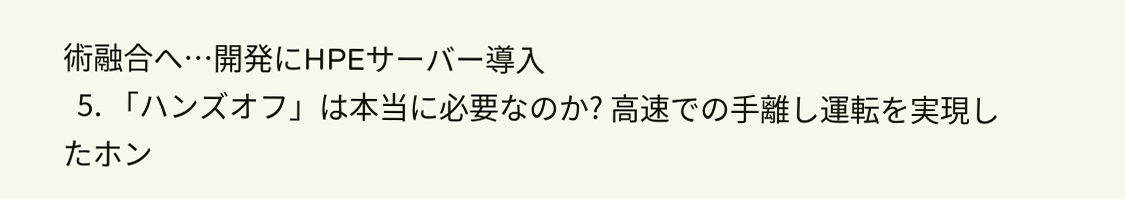術融合へ…開発にHPEサーバー導入
  5. 「ハンズオフ」は本当に必要なのか? 高速での手離し運転を実現したホン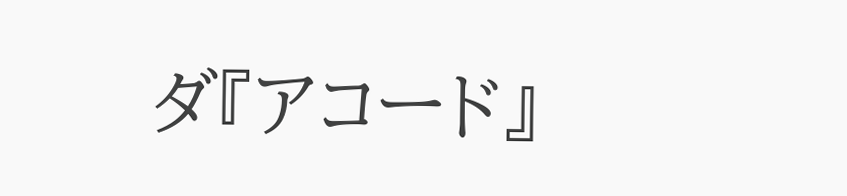ダ『アコード』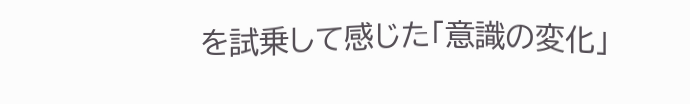を試乗して感じた「意識の変化」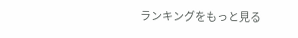ランキングをもっと見る